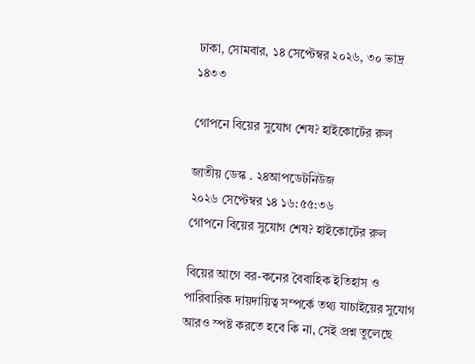ঢাকা, সোমবার, ১৪ সেপ্টেম্বর ২০২৬, ৩০ ভাদ্র ১৪৩৩

গোপনে বিয়ের সুযোগ শেষ? হাইকোর্টের রুল

জাতীয় ডেস্ক . ২৪আপডেটনিউজ
২০২৬ সেপ্টেম্বর ১৪ ১৬:৫৫:৩৬
গোপনে বিয়ের সুযোগ শেষ? হাইকোর্টের রুল

বিয়ের আগে বর-কনের বৈবাহিক ইতিহাস ও পারিবারিক দায়দায়িত্ব সম্পর্কে তথ্য যাচাইয়ের সুযোগ আরও স্পষ্ট করতে হবে কি না, সেই প্রশ্ন তুলেছে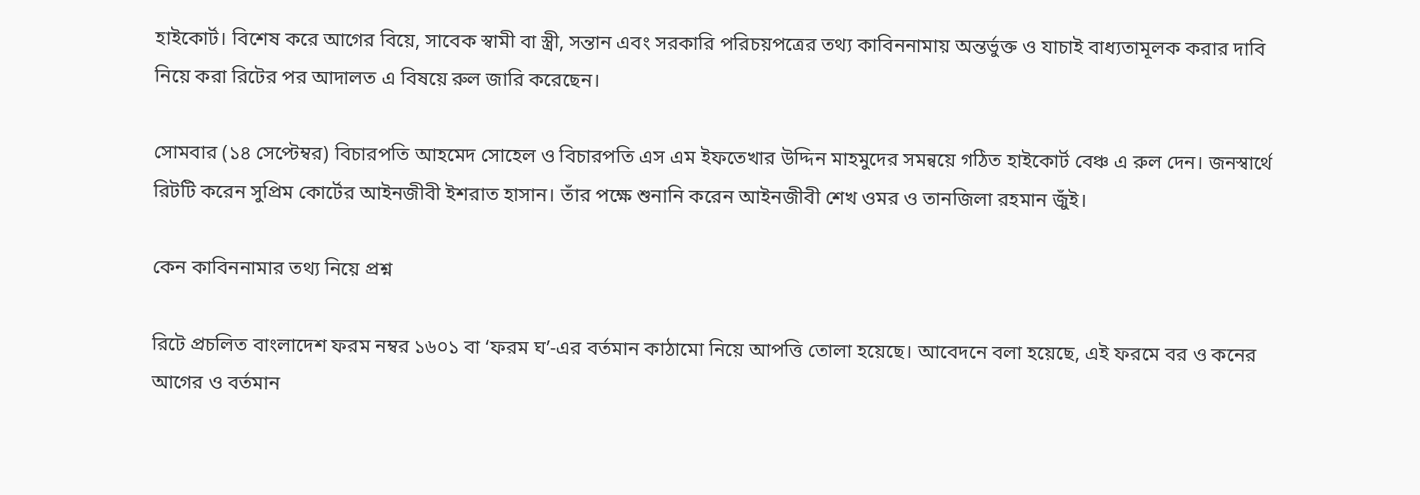হাইকোর্ট। বিশেষ করে আগের বিয়ে, সাবেক স্বামী বা স্ত্রী, সন্তান এবং সরকারি পরিচয়পত্রের তথ্য কাবিননামায় অন্তর্ভুক্ত ও যাচাই বাধ্যতামূলক করার দাবি নিয়ে করা রিটের পর আদালত এ বিষয়ে রুল জারি করেছেন।

সোমবার (১৪ সেপ্টেম্বর) বিচারপতি আহমেদ সোহেল ও বিচারপতি এস এম ইফতেখার উদ্দিন মাহমুদের সমন্বয়ে গঠিত হাইকোর্ট বেঞ্চ এ রুল দেন। জনস্বার্থে রিটটি করেন সুপ্রিম কোর্টের আইনজীবী ইশরাত হাসান। তাঁর পক্ষে শুনানি করেন আইনজীবী শেখ ওমর ও তানজিলা রহমান জুঁই।

কেন কাবিননামার তথ্য নিয়ে প্রশ্ন

রিটে প্রচলিত বাংলাদেশ ফরম নম্বর ১৬০১ বা ‘ফরম ঘ’-এর বর্তমান কাঠামো নিয়ে আপত্তি তোলা হয়েছে। আবেদনে বলা হয়েছে, এই ফরমে বর ও কনের আগের ও বর্তমান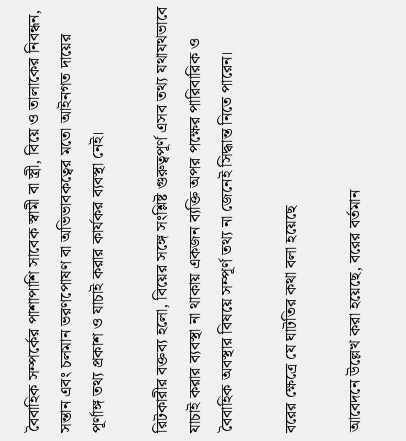বৈবাহিক সম্পর্কের পাশাপাশি সাবেক স্বামী বা স্ত্রী, বিয়ে ও তালাকের নিবন্ধন, সন্তান এবং চলমান ভরণপোষণ বা অভিভাবকত্বের মতো আইনগত দায়ের পূর্ণাঙ্গ তথ্য প্রকাশ ও যাচাই করার কার্যকর ব্যবস্থা নেই।

রিটকারীর বক্তব্য হলো, বিয়ের সঙ্গে সংশ্লিষ্ট গুরুত্বপূর্ণ এসব তথ্য যথাযথভাবে যাচাই করার ব্যবস্থা না থাকায় একজন ব্যক্তি অপর পক্ষের পারিবারিক ও বৈবাহিক অবস্থার বিষয়ে সম্পূর্ণ তথ্য না জেনেই সিদ্ধান্ত নিতে পারেন।

বরের ক্ষেত্রে যে ঘাটতির কথা বলা হয়েছে

আবেদনে উল্লেখ করা হয়েছে, বরের বর্তমান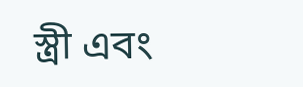স্ত্রী এবং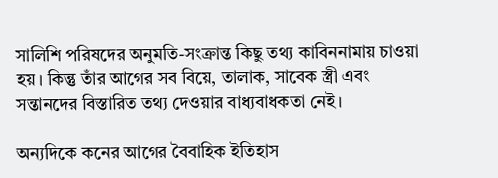সালিশি পরিষদের অনুমতি-সংক্রান্ত কিছু তথ্য কাবিননামায় চাওয়া হয়। কিন্তু তাঁর আগের সব বিয়ে, তালাক, সাবেক স্ত্রী এবং সন্তানদের বিস্তারিত তথ্য দেওয়ার বাধ্যবাধকতা নেই।

অন্যদিকে কনের আগের বৈবাহিক ইতিহাস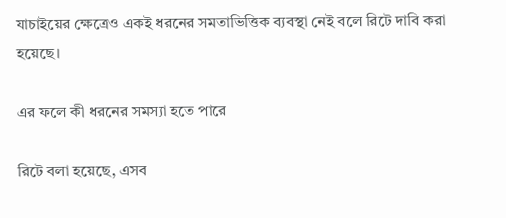যাচাইয়ের ক্ষেত্রেও একই ধরনের সমতাভিত্তিক ব্যবস্থা নেই বলে রিটে দাবি করা হয়েছে।

এর ফলে কী ধরনের সমস্যা হতে পারে

রিটে বলা হয়েছে, এসব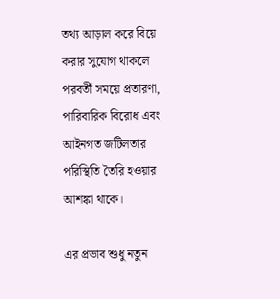তথ্য আড়াল করে বিয়ে করার সুযোগ থাকলে পরবর্তী সময়ে প্রতারণা, পারিবারিক বিরোধ এবং আইনগত জটিলতার পরিস্থিতি তৈরি হওয়ার আশঙ্কা থাকে।

এর প্রভাব শুধু নতুন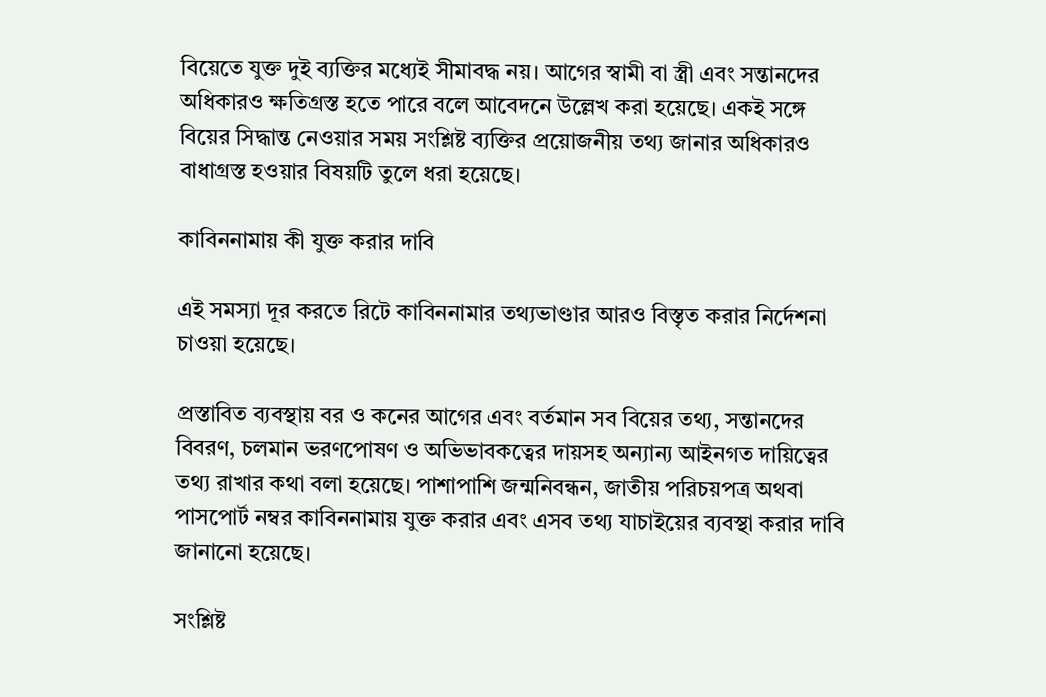বিয়েতে যুক্ত দুই ব্যক্তির মধ্যেই সীমাবদ্ধ নয়। আগের স্বামী বা স্ত্রী এবং সন্তানদের অধিকারও ক্ষতিগ্রস্ত হতে পারে বলে আবেদনে উল্লেখ করা হয়েছে। একই সঙ্গে বিয়ের সিদ্ধান্ত নেওয়ার সময় সংশ্লিষ্ট ব্যক্তির প্রয়োজনীয় তথ্য জানার অধিকারও বাধাগ্রস্ত হওয়ার বিষয়টি তুলে ধরা হয়েছে।

কাবিননামায় কী যুক্ত করার দাবি

এই সমস্যা দূর করতে রিটে কাবিননামার তথ্যভাণ্ডার আরও বিস্তৃত করার নির্দেশনা চাওয়া হয়েছে।

প্রস্তাবিত ব্যবস্থায় বর ও কনের আগের এবং বর্তমান সব বিয়ের তথ্য, সন্তানদের বিবরণ, চলমান ভরণপোষণ ও অভিভাবকত্বের দায়সহ অন্যান্য আইনগত দায়িত্বের তথ্য রাখার কথা বলা হয়েছে। পাশাপাশি জন্মনিবন্ধন, জাতীয় পরিচয়পত্র অথবা পাসপোর্ট নম্বর কাবিননামায় যুক্ত করার এবং এসব তথ্য যাচাইয়ের ব্যবস্থা করার দাবি জানানো হয়েছে।

সংশ্লিষ্ট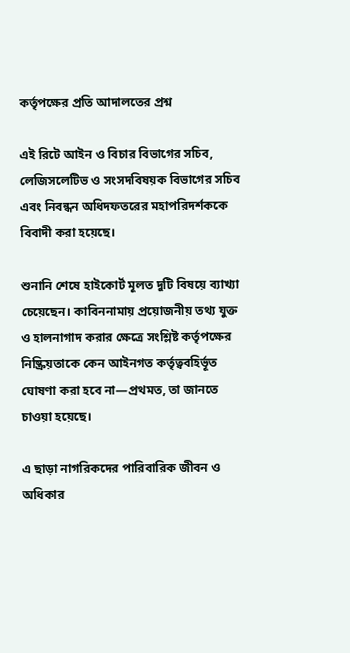কর্তৃপক্ষের প্রতি আদালতের প্রশ্ন

এই রিটে আইন ও বিচার বিভাগের সচিব, লেজিসলেটিভ ও সংসদবিষয়ক বিভাগের সচিব এবং নিবন্ধন অধিদফতরের মহাপরিদর্শককে বিবাদী করা হয়েছে।

শুনানি শেষে হাইকোর্ট মূলত দুটি বিষয়ে ব্যাখ্যা চেয়েছেন। কাবিননামায় প্রয়োজনীয় তথ্য যুক্ত ও হালনাগাদ করার ক্ষেত্রে সংশ্লিষ্ট কর্তৃপক্ষের নিষ্ক্রিয়তাকে কেন আইনগত কর্তৃত্ববহির্ভূত ঘোষণা করা হবে না—প্রথমত, তা জানতে চাওয়া হয়েছে।

এ ছাড়া নাগরিকদের পারিবারিক জীবন ও অধিকার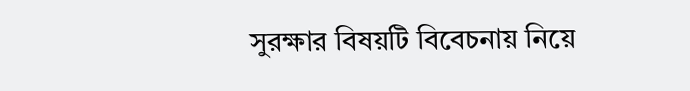সুরক্ষার বিষয়টি বিবেচনায় নিয়ে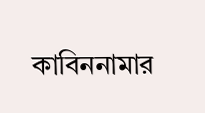কাবিননামার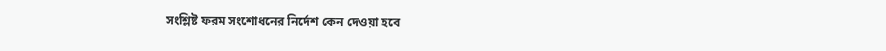সংশ্লিষ্ট ফরম সংশোধনের নির্দেশ কেন দেওয়া হবে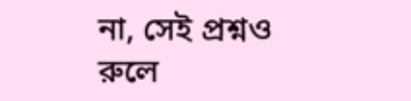না, সেই প্রশ্নও রুলে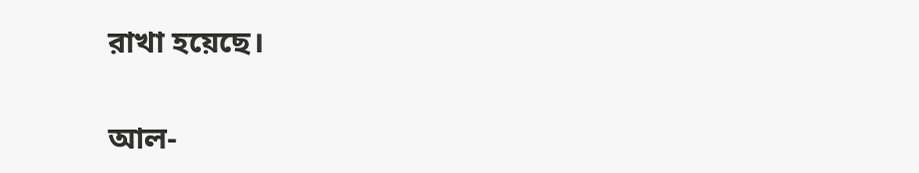রাখা হয়েছে।

আল-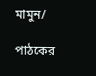মামুন/

পাঠকের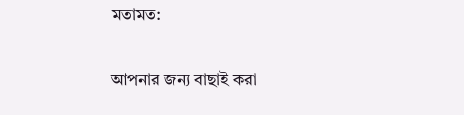মতামত:

আপনার জন্য বাছাই করা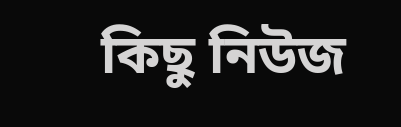কিছু নিউজ